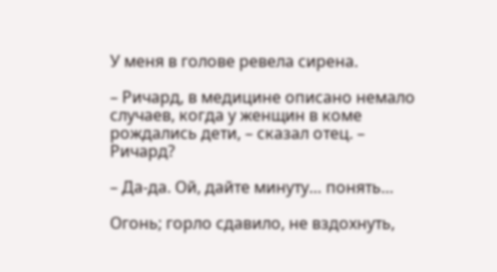У меня в голове ревела сирена.

– Ричард, в медицине описано немало случаев, когда у женщин в коме рождались дети, – сказал отец. – Ричард?

– Да-да. Ой, дайте минуту… понять…

Огонь; горло сдавило, не вздохнуть,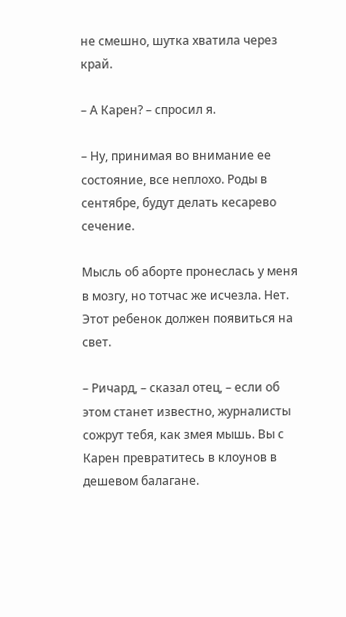не смешно, шутка хватила через край.

– А Карен? – спросил я.

– Ну, принимая во внимание ее состояние, все неплохо. Роды в сентябре, будут делать кесарево сечение.

Мысль об аборте пронеслась у меня в мозгу, но тотчас же исчезла. Нет. Этот ребенок должен появиться на свет.

– Ричард, – сказал отец, – если об этом станет известно, журналисты сожрут тебя, как змея мышь. Вы с Карен превратитесь в клоунов в дешевом балагане.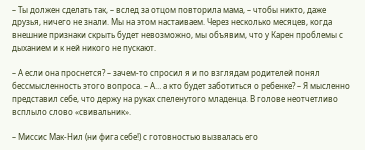– Ты должен сделать так, – вслед за отцом повторила мама, – чтобы никто, даже друзья, ничего не знали. Мы на этом настаиваем. Через несколько месяцев, когда внешние признаки скрыть будет невозможно, мы объявим, что у Карен проблемы с дыханием и к ней никого не пускают.

– А если она проснется? – зачем-то спросил я и по взглядам родителей понял бессмысленность этого вопроса. – А… а кто будет заботиться о ребенке? – Я мысленно представил себе, что держу на руках спеленутого младенца. В голове неотчетливо всплыло слово «свивальник».

– Миссис Мак-Нил (ни фига себе!) с готовностью вызвалась его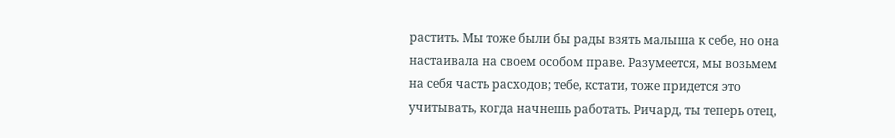растить. Мы тоже были бы рады взять малыша к себе, но она настаивала на своем особом праве. Разумеется, мы возьмем на себя часть расходов; тебе, кстати, тоже придется это учитывать, когда начнешь работать. Ричард, ты теперь отец,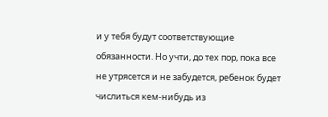и у тебя будут соответствующие обязанности. Но учти, до тех пор, пока все не утрясется и не забудется, ребенок будет числиться кем-нибудь из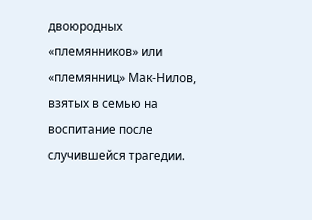двоюродных «племянников» или «племянниц» Мак-Нилов, взятых в семью на воспитание после случившейся трагедии.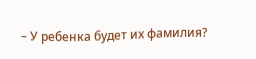– У ребенка будет их фамилия?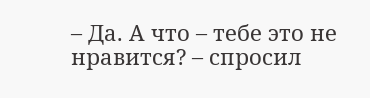– Да. А что – тебе это не нравится? – спросил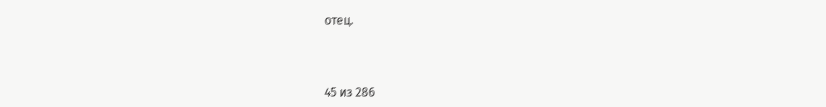отец.



45 из 286